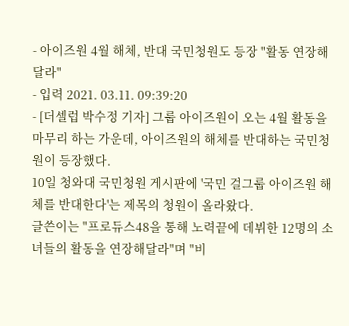- 아이즈원 4월 해체, 반대 국민청원도 등장 "활동 연장해달라"
- 입력 2021. 03.11. 09:39:20
- [더셀럽 박수정 기자] 그룹 아이즈원이 오는 4월 활동을 마무리 하는 가운데, 아이즈원의 해체를 반대하는 국민청원이 등장했다.
10일 청와대 국민청원 게시판에 '국민 걸그룹 아이즈원 해체를 반대한다'는 제목의 청원이 올라왔다.
글쓴이는 "프로듀스48을 통해 노력끝에 데뷔한 12명의 소녀들의 활동을 연장해달라"며 "비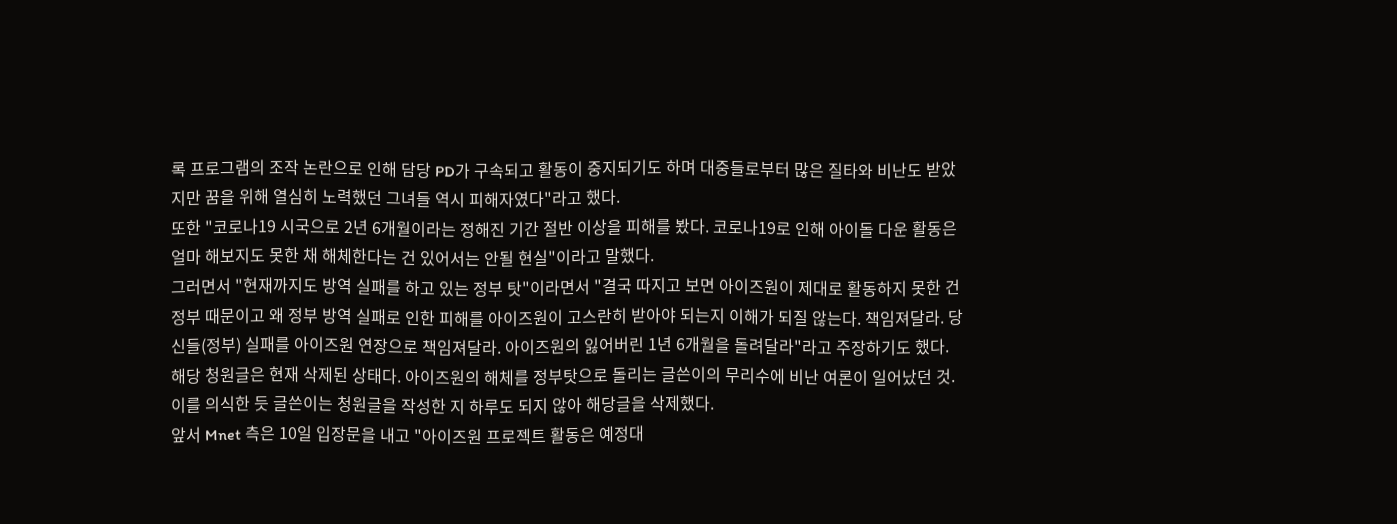록 프로그램의 조작 논란으로 인해 담당 PD가 구속되고 활동이 중지되기도 하며 대중들로부터 많은 질타와 비난도 받았지만 꿈을 위해 열심히 노력했던 그녀들 역시 피해자였다"라고 했다.
또한 "코로나19 시국으로 2년 6개월이라는 정해진 기간 절반 이상을 피해를 봤다. 코로나19로 인해 아이돌 다운 활동은 얼마 해보지도 못한 채 해체한다는 건 있어서는 안될 현실"이라고 말했다.
그러면서 "현재까지도 방역 실패를 하고 있는 정부 탓"이라면서 "결국 따지고 보면 아이즈원이 제대로 활동하지 못한 건 정부 때문이고 왜 정부 방역 실패로 인한 피해를 아이즈원이 고스란히 받아야 되는지 이해가 되질 않는다. 책임져달라. 당신들(정부) 실패를 아이즈원 연장으로 책임져달라. 아이즈원의 잃어버린 1년 6개월을 돌려달라"라고 주장하기도 했다.
해당 청원글은 현재 삭제된 상태다. 아이즈원의 해체를 정부탓으로 돌리는 글쓴이의 무리수에 비난 여론이 일어났던 것. 이를 의식한 듯 글쓴이는 청원글을 작성한 지 하루도 되지 않아 해당글을 삭제했다.
앞서 Mnet 측은 10일 입장문을 내고 "아이즈원 프로젝트 활동은 예정대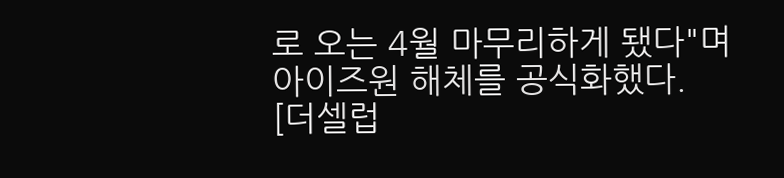로 오는 4월 마무리하게 됐다"며 아이즈원 해체를 공식화했다.
[더셀럽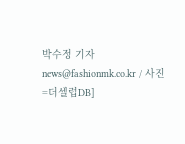박수정 기자 news@fashionmk.co.kr / 사진=더셀럽DB]